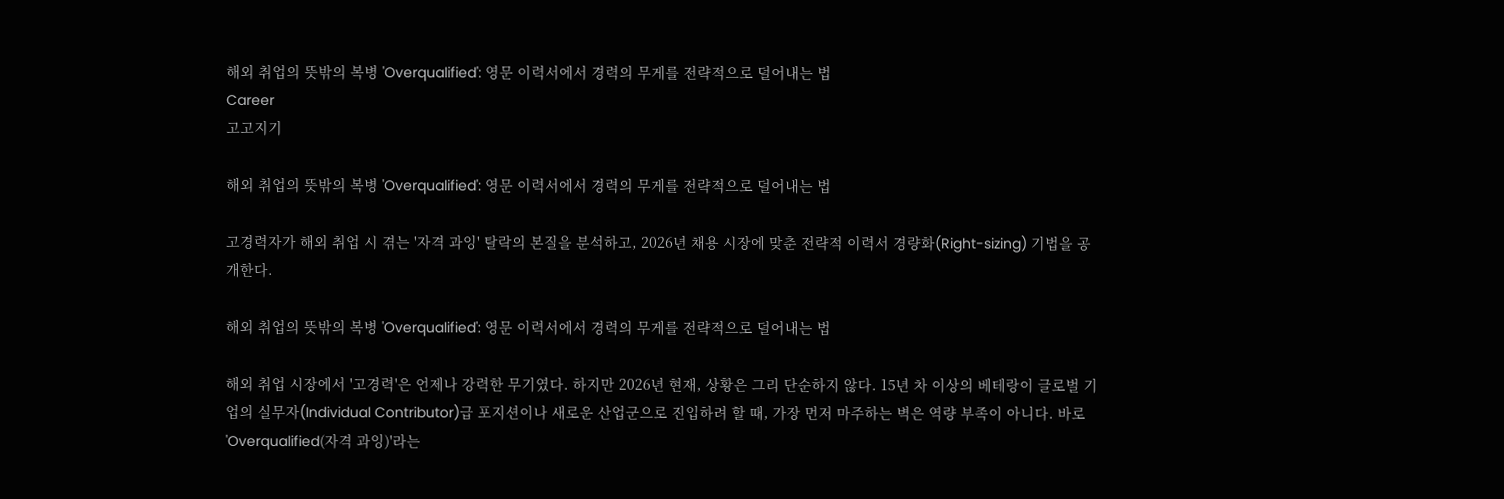해외 취업의 뜻밖의 복병 'Overqualified': 영문 이력서에서 경력의 무게를 전략적으로 덜어내는 법
Career
고고지기

해외 취업의 뜻밖의 복병 'Overqualified': 영문 이력서에서 경력의 무게를 전략적으로 덜어내는 법

고경력자가 해외 취업 시 겪는 '자격 과잉' 탈락의 본질을 분석하고, 2026년 채용 시장에 맞춘 전략적 이력서 경량화(Right-sizing) 기법을 공개한다.

해외 취업의 뜻밖의 복병 'Overqualified': 영문 이력서에서 경력의 무게를 전략적으로 덜어내는 법

해외 취업 시장에서 '고경력'은 언제나 강력한 무기였다. 하지만 2026년 현재, 상황은 그리 단순하지 않다. 15년 차 이상의 베테랑이 글로벌 기업의 실무자(Individual Contributor)급 포지션이나 새로운 산업군으로 진입하려 할 때, 가장 먼저 마주하는 벽은 역량 부족이 아니다. 바로 'Overqualified(자격 과잉)'라는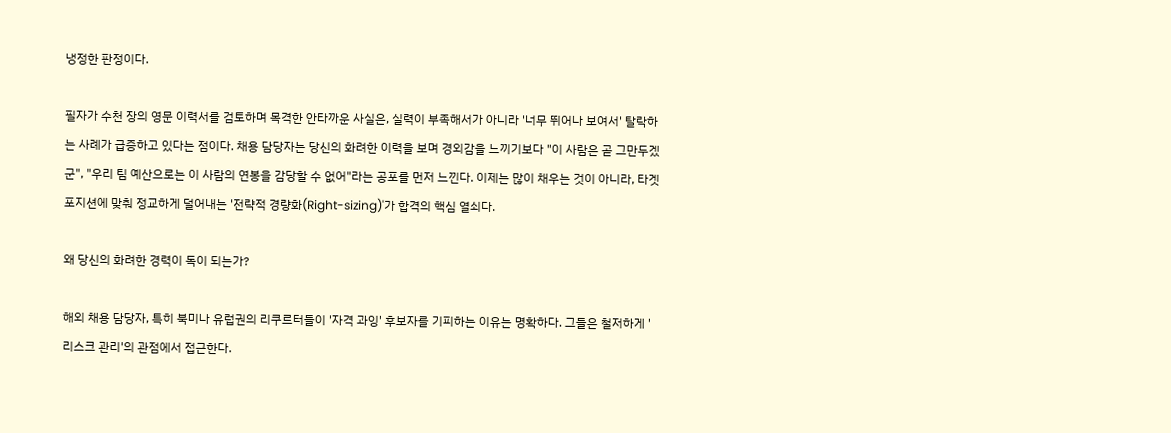냉정한 판정이다.

필자가 수천 장의 영문 이력서를 검토하며 목격한 안타까운 사실은, 실력이 부족해서가 아니라 '너무 뛰어나 보여서' 탈락하는 사례가 급증하고 있다는 점이다. 채용 담당자는 당신의 화려한 이력을 보며 경외감을 느끼기보다 "이 사람은 곧 그만두겠군", "우리 팀 예산으로는 이 사람의 연봉을 감당할 수 없어"라는 공포를 먼저 느낀다. 이제는 많이 채우는 것이 아니라, 타겟 포지션에 맞춰 정교하게 덜어내는 '전략적 경량화(Right-sizing)'가 합격의 핵심 열쇠다.

왜 당신의 화려한 경력이 독이 되는가?

해외 채용 담당자, 특히 북미나 유럽권의 리쿠르터들이 '자격 과잉' 후보자를 기피하는 이유는 명확하다. 그들은 철저하게 '리스크 관리'의 관점에서 접근한다.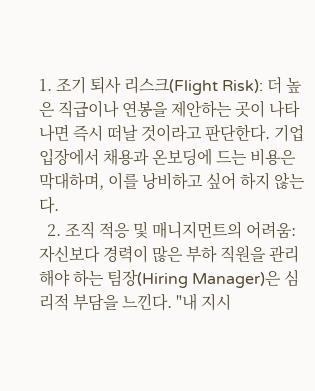1. 조기 퇴사 리스크(Flight Risk): 더 높은 직급이나 연봉을 제안하는 곳이 나타나면 즉시 떠날 것이라고 판단한다. 기업 입장에서 채용과 온보딩에 드는 비용은 막대하며, 이를 낭비하고 싶어 하지 않는다.
  2. 조직 적응 및 매니지먼트의 어려움: 자신보다 경력이 많은 부하 직원을 관리해야 하는 팀장(Hiring Manager)은 심리적 부담을 느낀다. "내 지시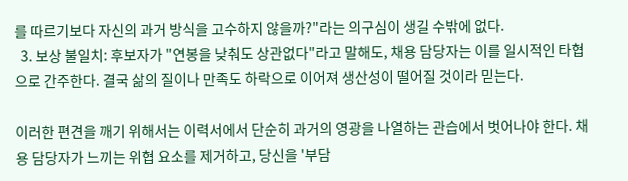를 따르기보다 자신의 과거 방식을 고수하지 않을까?"라는 의구심이 생길 수밖에 없다.
  3. 보상 불일치: 후보자가 "연봉을 낮춰도 상관없다"라고 말해도, 채용 담당자는 이를 일시적인 타협으로 간주한다. 결국 삶의 질이나 만족도 하락으로 이어져 생산성이 떨어질 것이라 믿는다.

이러한 편견을 깨기 위해서는 이력서에서 단순히 과거의 영광을 나열하는 관습에서 벗어나야 한다. 채용 담당자가 느끼는 위협 요소를 제거하고, 당신을 '부담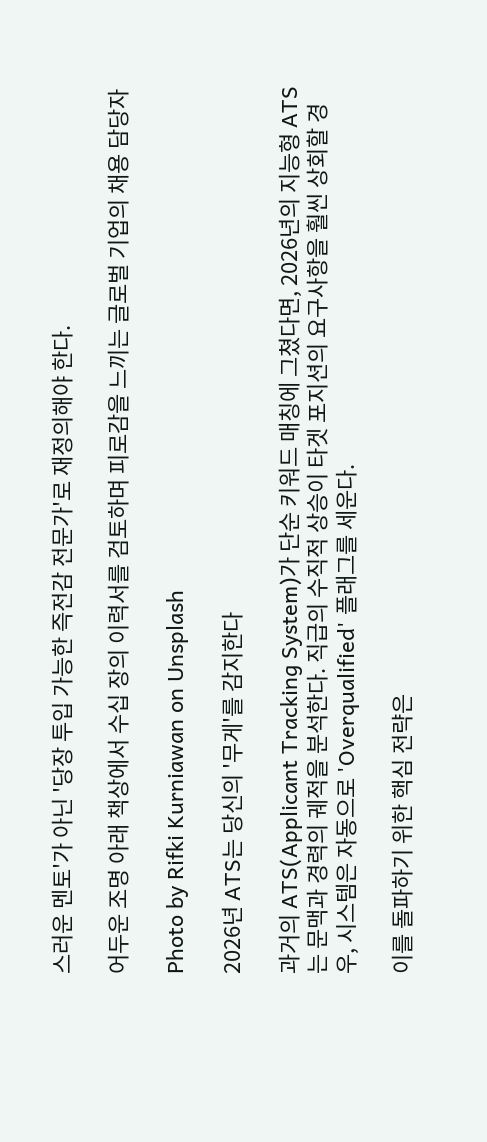스러운 멘토'가 아닌 '당장 투입 가능한 즉전감 전문가'로 재정의해야 한다.

어두운 조명 아래 책상에서 수십 장의 이력서를 검토하며 피로감을 느끼는 글로벌 기업의 채용 담당자

Photo by Rifki Kurniawan on Unsplash

2026년 ATS는 당신의 '무게'를 감지한다

과거의 ATS(Applicant Tracking System)가 단순 키워드 매칭에 그쳤다면, 2026년의 지능형 ATS는 문맥과 경력의 궤적을 분석한다. 직급의 수직적 상승이 타겟 포지션의 요구사항을 훨씬 상회할 경우, 시스템은 자동으로 'Overqualified' 플래그를 세운다.

이를 돌파하기 위한 핵심 전략은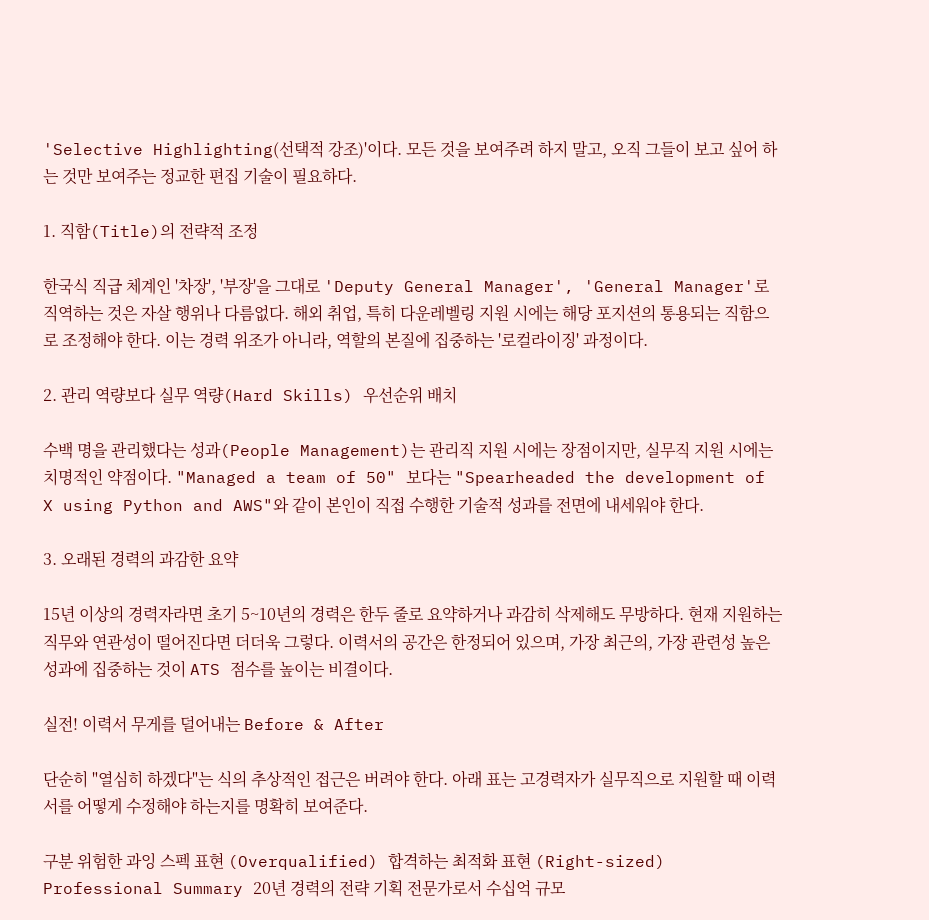'Selective Highlighting(선택적 강조)'이다. 모든 것을 보여주려 하지 말고, 오직 그들이 보고 싶어 하는 것만 보여주는 정교한 편집 기술이 필요하다.

1. 직함(Title)의 전략적 조정

한국식 직급 체계인 '차장', '부장'을 그대로 'Deputy General Manager', 'General Manager'로 직역하는 것은 자살 행위나 다름없다. 해외 취업, 특히 다운레벨링 지원 시에는 해당 포지션의 통용되는 직함으로 조정해야 한다. 이는 경력 위조가 아니라, 역할의 본질에 집중하는 '로컬라이징' 과정이다.

2. 관리 역량보다 실무 역량(Hard Skills) 우선순위 배치

수백 명을 관리했다는 성과(People Management)는 관리직 지원 시에는 장점이지만, 실무직 지원 시에는 치명적인 약점이다. "Managed a team of 50" 보다는 "Spearheaded the development of X using Python and AWS"와 같이 본인이 직접 수행한 기술적 성과를 전면에 내세워야 한다.

3. 오래된 경력의 과감한 요약

15년 이상의 경력자라면 초기 5~10년의 경력은 한두 줄로 요약하거나 과감히 삭제해도 무방하다. 현재 지원하는 직무와 연관성이 떨어진다면 더더욱 그렇다. 이력서의 공간은 한정되어 있으며, 가장 최근의, 가장 관련성 높은 성과에 집중하는 것이 ATS 점수를 높이는 비결이다.

실전! 이력서 무게를 덜어내는 Before & After

단순히 "열심히 하겠다"는 식의 추상적인 접근은 버려야 한다. 아래 표는 고경력자가 실무직으로 지원할 때 이력서를 어떻게 수정해야 하는지를 명확히 보여준다.

구분 위험한 과잉 스펙 표현 (Overqualified) 합격하는 최적화 표현 (Right-sized)
Professional Summary 20년 경력의 전략 기획 전문가로서 수십억 규모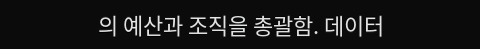의 예산과 조직을 총괄함. 데이터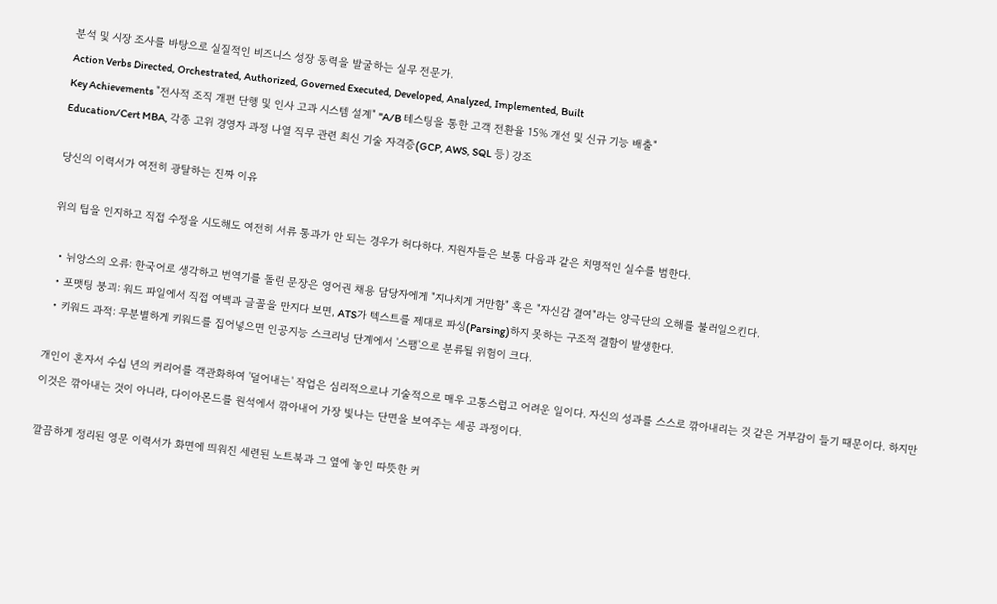분석 및 시장 조사를 바탕으로 실질적인 비즈니스 성장 동력을 발굴하는 실무 전문가.
Action Verbs Directed, Orchestrated, Authorized, Governed Executed, Developed, Analyzed, Implemented, Built
Key Achievements "전사적 조직 개편 단행 및 인사 고과 시스템 설계" "A/B 테스팅을 통한 고객 전환율 15% 개선 및 신규 기능 배출"
Education/Cert MBA, 각종 고위 경영자 과정 나열 직무 관련 최신 기술 자격증(GCP, AWS, SQL 등) 강조

당신의 이력서가 여전히 광탈하는 진짜 이유

위의 팁을 인지하고 직접 수정을 시도해도 여전히 서류 통과가 안 되는 경우가 허다하다. 지원자들은 보통 다음과 같은 치명적인 실수를 범한다.

  • 뉘앙스의 오류: 한국어로 생각하고 번역기를 돌린 문장은 영어권 채용 담당자에게 "지나치게 거만함" 혹은 "자신감 결여"라는 양극단의 오해를 불러일으킨다.
  • 포맷팅 붕괴: 워드 파일에서 직접 여백과 글꼴을 만지다 보면, ATS가 텍스트를 제대로 파싱(Parsing)하지 못하는 구조적 결함이 발생한다.
  • 키워드 과적: 무분별하게 키워드를 집어넣으면 인공지능 스크리닝 단계에서 '스팸'으로 분류될 위험이 크다.

개인이 혼자서 수십 년의 커리어를 객관화하여 '덜어내는' 작업은 심리적으로나 기술적으로 매우 고통스럽고 어려운 일이다. 자신의 성과를 스스로 깎아내리는 것 같은 거부감이 들기 때문이다. 하지만 이것은 깎아내는 것이 아니라, 다이아몬드를 원석에서 깎아내어 가장 빛나는 단면을 보여주는 세공 과정이다.

깔끔하게 정리된 영문 이력서가 화면에 띄워진 세련된 노트북과 그 옆에 놓인 따뜻한 커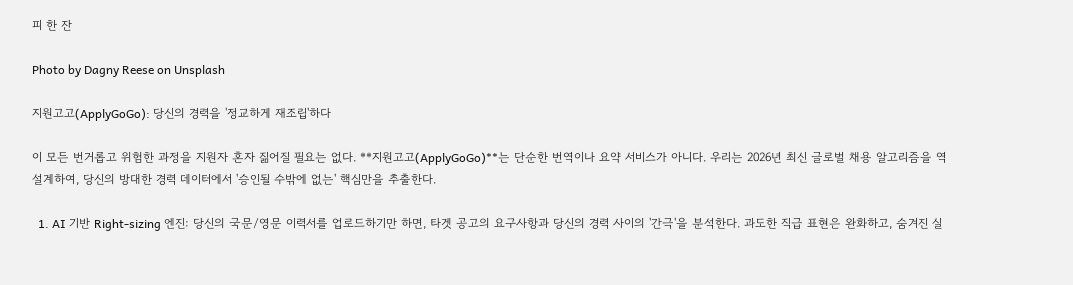피 한 잔

Photo by Dagny Reese on Unsplash

지원고고(ApplyGoGo): 당신의 경력을 '정교하게 재조립'하다

이 모든 번거롭고 위험한 과정을 지원자 혼자 짊어질 필요는 없다. **지원고고(ApplyGoGo)**는 단순한 번역이나 요약 서비스가 아니다. 우리는 2026년 최신 글로벌 채용 알고리즘을 역설계하여, 당신의 방대한 경력 데이터에서 '승인될 수밖에 없는' 핵심만을 추출한다.

  1. AI 기반 Right-sizing 엔진: 당신의 국문/영문 이력서를 업로드하기만 하면, 타겟 공고의 요구사항과 당신의 경력 사이의 '간극'을 분석한다. 과도한 직급 표현은 완화하고, 숨겨진 실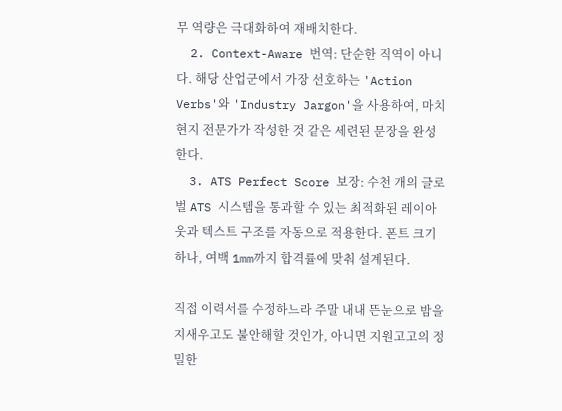무 역량은 극대화하여 재배치한다.
  2. Context-Aware 번역: 단순한 직역이 아니다. 해당 산업군에서 가장 선호하는 'Action Verbs'와 'Industry Jargon'을 사용하여, 마치 현지 전문가가 작성한 것 같은 세련된 문장을 완성한다.
  3. ATS Perfect Score 보장: 수천 개의 글로벌 ATS 시스템을 통과할 수 있는 최적화된 레이아웃과 텍스트 구조를 자동으로 적용한다. 폰트 크기 하나, 여백 1mm까지 합격률에 맞춰 설계된다.

직접 이력서를 수정하느라 주말 내내 뜬눈으로 밤을 지새우고도 불안해할 것인가, 아니면 지원고고의 정밀한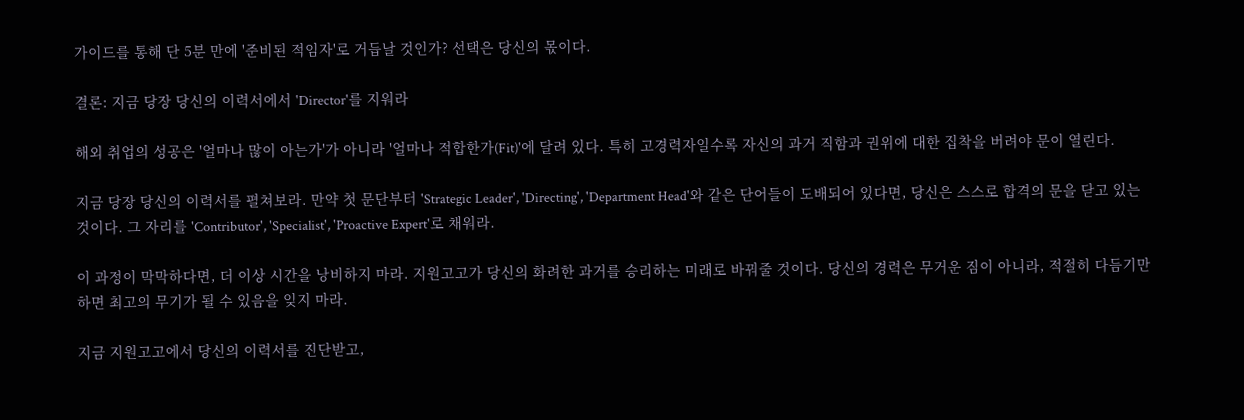가이드를 통해 단 5분 만에 '준비된 적임자'로 거듭날 것인가? 선택은 당신의 몫이다.

결론: 지금 당장 당신의 이력서에서 'Director'를 지워라

해외 취업의 성공은 '얼마나 많이 아는가'가 아니라 '얼마나 적합한가(Fit)'에 달려 있다. 특히 고경력자일수록 자신의 과거 직함과 권위에 대한 집착을 버려야 문이 열린다.

지금 당장 당신의 이력서를 펼쳐보라. 만약 첫 문단부터 'Strategic Leader', 'Directing', 'Department Head'와 같은 단어들이 도배되어 있다면, 당신은 스스로 합격의 문을 닫고 있는 것이다. 그 자리를 'Contributor', 'Specialist', 'Proactive Expert'로 채워라.

이 과정이 막막하다면, 더 이상 시간을 낭비하지 마라. 지원고고가 당신의 화려한 과거를 승리하는 미래로 바꿔줄 것이다. 당신의 경력은 무거운 짐이 아니라, 적절히 다듬기만 하면 최고의 무기가 될 수 있음을 잊지 마라.

지금 지원고고에서 당신의 이력서를 진단받고,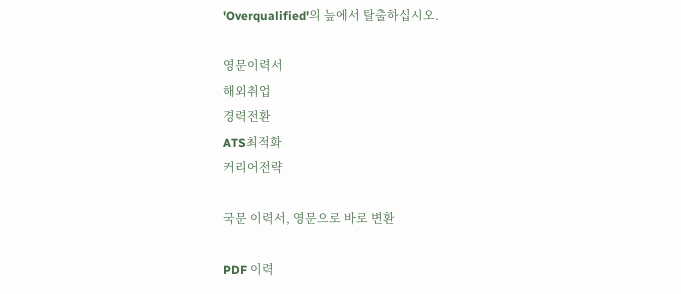'Overqualified'의 늪에서 탈출하십시오.

영문이력서
해외취업
경력전환
ATS최적화
커리어전략

국문 이력서, 영문으로 바로 변환

PDF 이력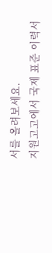서를 올려보세요.
지원고고에서 국제 표준 이력서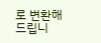로 변환해드립니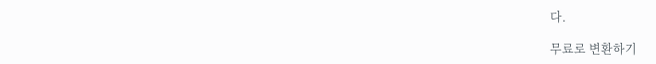다.

무료로 변환하기